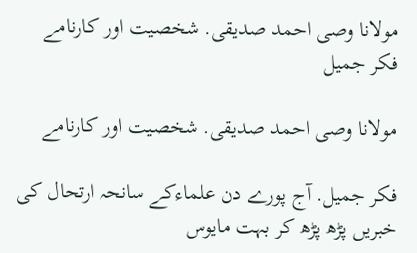مولانا وصی احمد صدیقی. شخصیت اور کارنامے                                             فکر جمیل

مولانا وصی احمد صدیقی. شخصیت اور کارنامے

فکر جمیل. آج پورے دن علماءکے سانحہ ارتحال کی خبریں پڑھ پڑھ کر بہت مایوس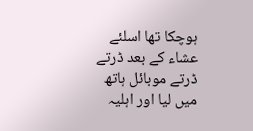ہوچکا تھا اسلئے عشاء کے بعد ڈرتے ڈرتے موبائل ہاتھ میں لیا اور اہلیہ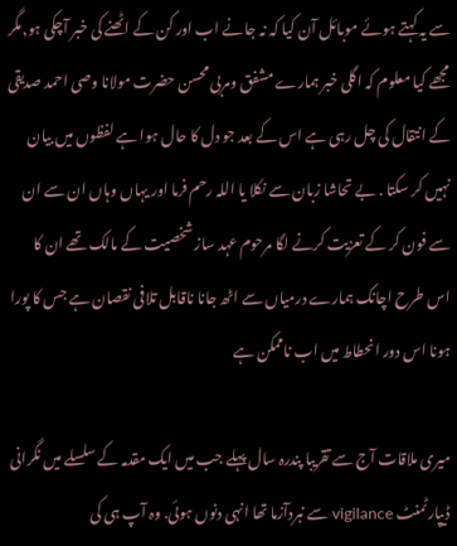سے یہ کہتے ہوئے موبائل آن کیا کہ نہ جانے اب اور کن کے اٹھنے کی خبر آچکی ہو,مگر مجھے کیا معلوم کہ اگلی خبر ہمارے مشفق ومربی محسن حضرت مولانا وصی احمد صدیقی کے انتقال کی چل رہی ہے اس کے بعد جو دل کا حال ہوا ہے لفظوں میں بیان نہیں کر سکتا . بے تحاشا زبان سے نکلا یا اللہ رحم فرما اور یہاں وہاں ان سے ان سے فون کر کے تعزیت کرنے لگا مرحوم عہد ساز شخصیت کے مالک تھے ان کا اس طرح اچانک ہمارے درمیاں سے اٹھ جانا ناقابل تلافی نقصان ہے جس کا پورا ہونا اس دور انحطاط میں اب ناممکن ہے

میری ملاقات آج سے تقریبا پندرہ سال پہلے جب میں ایک مقدمہ کے سلسلے میں نگرانی ڈیپارٹمنٹ vigilance سے نبردآزما تھا انہی دنوں ہوئی. وہ آپ ہی کی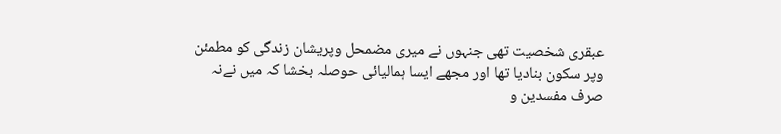عبقری شخصیت تھی جنہوں نے میری مضمحل وپریشان زندگی کو مطمئن وپر سکون بنادیا تھا اور مجھے ایسا ہمالیائی حوصلہ بخشا کہ میں نےنہ صرف مفسدین و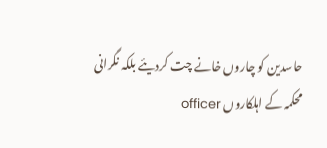حاسدین کو چاروں خانے چت کردیئے بلکہ نگرانی محکمہ کے اہلکاروں officer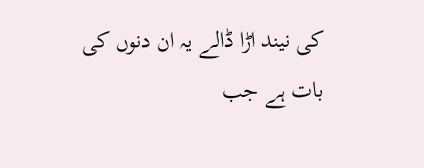کی نیند اڑا ڈالے یہ ان دنوں کی بات ہے جب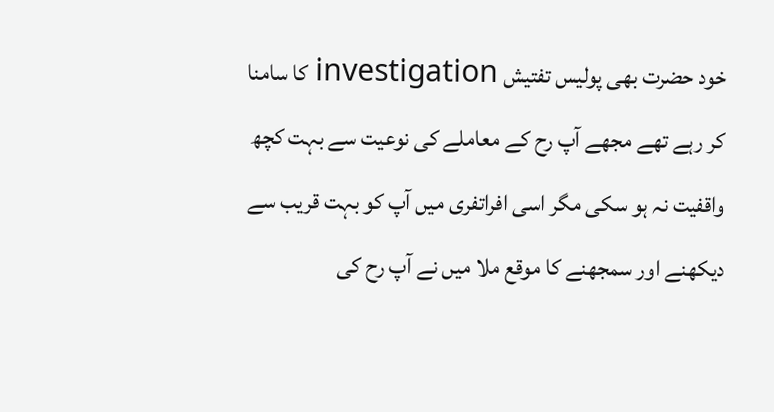خود حضرت بھی پولیس تفتیش investigation کا سامنا کر رہے تھے مجھے آپ رح کے معاملے کی نوعیت سے بہت کچھ واقفیت نہ ہو سکی مگر اسی افراتفری میں آپ کو بہت قریب سے دیکھنے اور سمجھنے کا موقع ملا میں نے آپ رح کی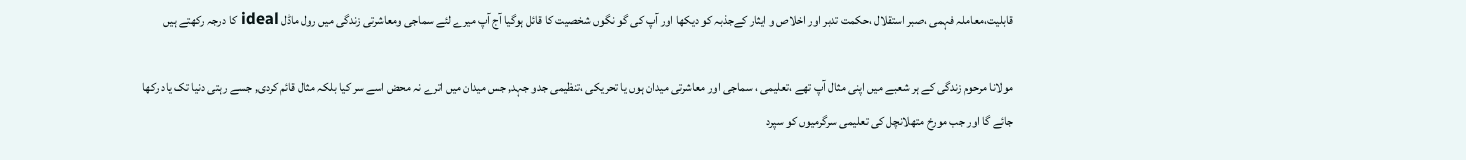قابلیت،معاملہ فہمی ،صبر استقلال ،حکمت تدبر اور اخلاص و ایثار کےجذبہ کو دیکھا اور آپ کی گو نگوں شخصیت کا قائل ہوگیا آج آپ میرے لئے سماجی ومعاشرتی زندگی میں رول ماڈل ideal کا درجہ رکھتے ہیں

مولانا مرحوم زندگی کے ہر شعبے میں اپنی مثال آپ تھے ،تعلیمی ، سماجی اور معاشرتی میدان ہوں یا تحریکی ،تنظیمی جدو جہد, جس میدان میں اترے نہ محض اسے سر کیا بلکہ مثال قائم کردی, جسے رہتی دنیا تک یاد رکھا جائے گا اور جب مورخ متھلانچل کی تعلیمی سرگرمیوں کو سپرد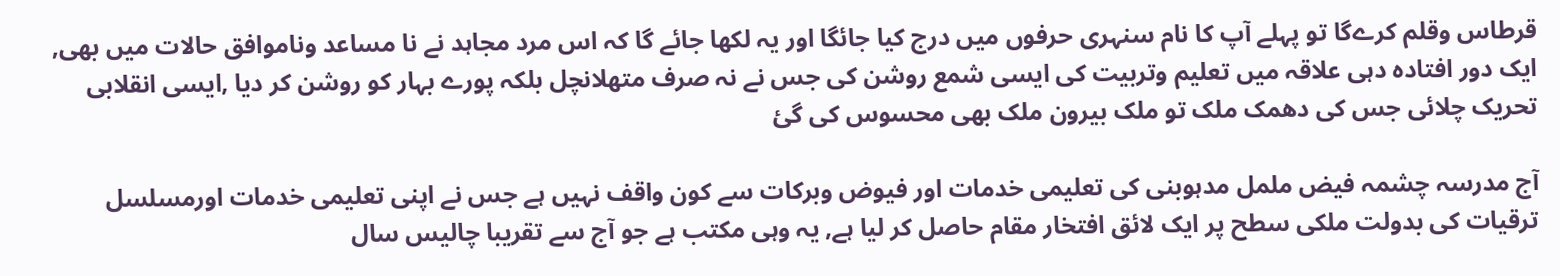قرطاس وقلم کرےگا تو پہلے آپ کا نام سنہری حرفوں میں درج کیا جائگا اور یہ لکھا جائے گا کہ اس مرد مجاہد نے نا مساعد وناموافق حالات میں بھی, ایک دور افتادہ دہی علاقہ میں تعلیم وتربیت کی ایسی شمع روشن کی جس نے نہ صرف متھلانچل بلکہ پورے بہار کو روشن کر دیا ,ایسی انقلابی تحریک چلائی جس کی دھمک ملک تو ملک بیرون ملک بھی محسوس کی گئ

آج مدرسہ چشمہ فیض ململ مدہوبنی کی تعلیمی خدمات اور فیوض وبرکات سے کون واقف نہیں ہے جس نے اپنی تعلیمی خدمات اورمسلسل ترقیات کی بدولت ملکی سطح پر ایک لائق افتخار مقام حاصل کر لیا ہے, یہ وہی مکتب ہے جو آج سے تقریبا چالیس سال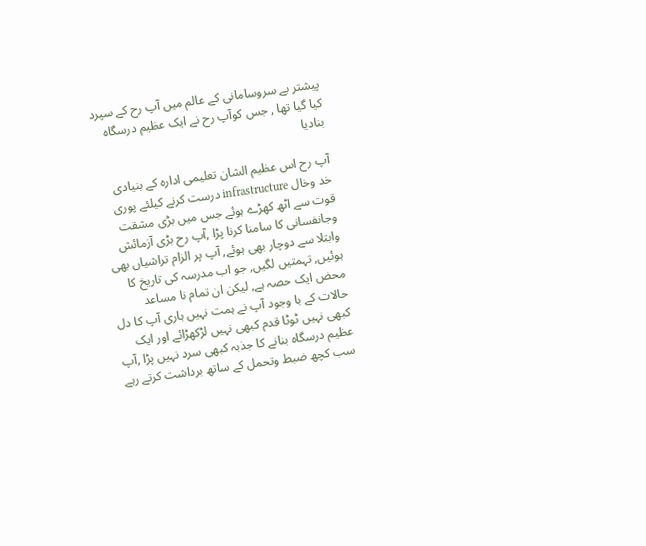پیشتر بے سروسامانی کے عالم میں آپ رح کے سپرد کیا گیا تھا , جس کوآپ رح نے ایک عظیم درسگاہ بنادیا

آپ رح اس عظیم الشان تعلیمی ادارہ کے بنیادی خد وخال infrastructure درست کرنے کیلئے پوری قوت سے اٹھ کھڑے ہوئے جس میں بڑی مشقت وجانفسانی کا سامنا کرنا پڑا ,آپ رح بڑی آزمائش وابتلا سے دوچار بھی ہوئے, آپ پر الزام تراشیاں بھی ہوئیں, تہمتیں لگیں, جو اب مدرسہ کی تاریخ کا محض ایک حصہ ہے, لیکن ان تمام نا مساعد حالات کے با وجود آپ نے ہمت نہیں ہاری آپ کا دل کبھی نہیں ٹوٹا قدم کبھی نہیں لڑکھڑائے اور ایک عظیم درسگاہ بنانے کا جذبہ کبھی سرد نہیں پڑا ,آپ سب کچھ ضبط وتحمل کے ساتھ برداشت کرتے رہے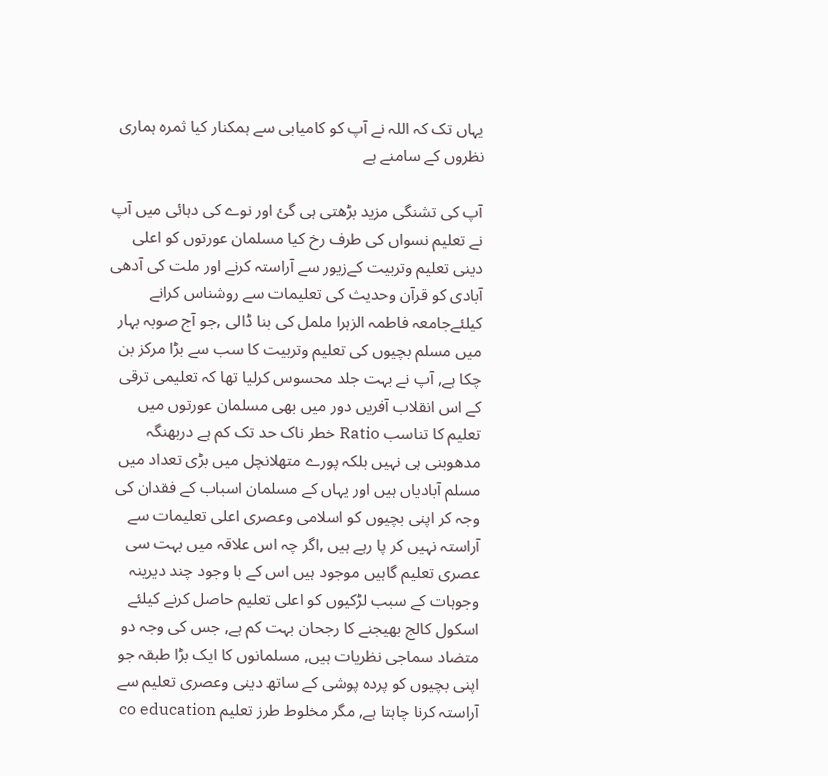یہاں تک کہ اللہ نے آپ کو کامیابی سے ہمکنار کیا ثمرہ ہماری نظروں کے سامنے ہے

آپ کی تشنگی مزید بڑھتی ہی گئ اور نوے کی دہائی میں آپ نے تعلیم نسواں کی طرف رخ کیا مسلمان عورتوں کو اعلی دینی تعلیم وتربیت کےزیور سے آراستہ کرنے اور ملت کی آدھی آبادی کو قرآن وحدیث کی تعلیمات سے روشناس کرانے کیلئےجامعہ فاطمہ الزہرا ململ کی بنا ڈالی ,جو آج صوبہ بہار میں مسلم بچیوں کی تعلیم وتربیت کا سب سے بڑا مرکز بن چکا ہے, آپ نے بہت جلد محسوس کرلیا تھا کہ تعلیمی ترقی کے اس انقلاب آفریں دور میں بھی مسلمان عورتوں میں تعلیم کا تناسب Ratio خطر ناک حد تک کم ہے دربھنگہ مدھوبنی ہی نہیں بلکہ پورے متھلانچل میں بڑی تعداد میں مسلم آبادیاں ہیں اور یہاں کے مسلمان اسباب کے فقدان کی وجہ کر اپنی بچیوں کو اسلامی وعصری اعلی تعلیمات سے آراستہ نہیں کر پا رہے ہیں ,اگر چہ اس علاقہ میں بہت سی عصری تعلیم گاہیں موجود ہیں اس کے با وجود چند دیرینہ وجوہات کے سبب لڑکیوں کو اعلی تعلیم حاصل کرنے کیلئے اسکول کالج بھیجنے کا رجحان بہت کم ہے, جس کی وجہ دو متضاد سماجی نظریات ہیں, مسلمانوں کا ایک بڑا طبقہ جو اپنی بچیوں کو پردہ پوشی کے ساتھ دینی وعصری تعلیم سے آراستہ کرنا چاہتا ہے, مگر مخلوط طرز تعلیم co education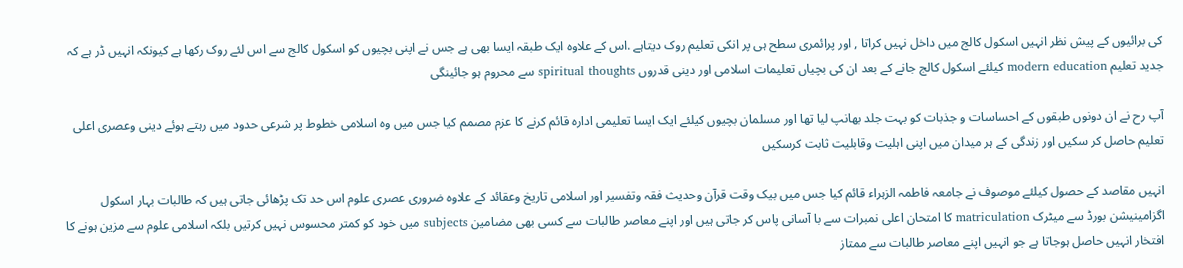کی برائیوں کے پیش نظر انہیں اسکول کالج میں داخل نہیں کراتا , اور پرائمری سطح ہی پر انکی تعلیم روک دیتاہے .اس کے علاوہ ایک طبقہ ایسا بھی ہے جس نے اپنی بچیوں کو اسکول کالج سے اس لئے روک رکھا ہے کیونکہ انہیں ڈر ہے کہ جدید تعلیم modern education کیلئے اسکول کالج جانے کے بعد ان کی بچیاں تعلیمات اسلامی اور دینی قدروں spiritual thoughts سے محروم ہو جائینگی

آپ رح نے ان دونوں طبقوں کے احساسات و جذبات کو بہت جلد بھانپ لیا تھا اور مسلمان بچیوں کیلئے ایک ایسا تعلیمی ادارہ قائم کرنے کا عزم مصمم کیا جس میں وہ اسلامی خطوط پر شرعی حدود میں رہتے ہوئے دینی وعصری اعلی تعلیم حاصل کر سکیں اور زندگی کے ہر میدان میں اپنی اہلیت وقابلیت ثابت کرسکیں

انہیں مقاصد کے حصول کیلئے موصوف نے جامعہ فاطمہ الزہراء قائم کیا جس میں بیک وقت قرآن وحدیث فقہ وتفسیر اور اسلامی تاریخ وعقائد کے علاوہ ضروری عصری علوم اس حد تک پڑھائی جاتی ہیں کہ طالبات بہار اسکول اگزامینیشن بورڈ سے میٹرک matriculation کا امتحان اعلی نمبرات سے با آسانی پاس کر جاتی ہیں اور اپنے معاصر طالبات سے کسی بھی مضامین subjects میں خود کو کمتر محسوس نہیں کرتیں بلکہ اسلامی علوم سے مزین ہونے کا افتخار انہیں حاصل ہوجاتا ہے جو انہیں اپنے معاصر طالبات سے ممتاز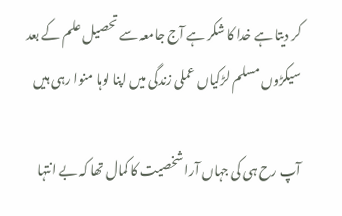کر دیتا ہے خدا کا شکر ہے آج جامعہ سے تحصیل علم کے بعد سیکڑوں مسلم لڑکیاں عملی زندگی میں اپنا لوہا منوا رہی ہیں

آپ رح ہی کی جہاں آرا شخصیت کا کمال تھا کہ بے انتہا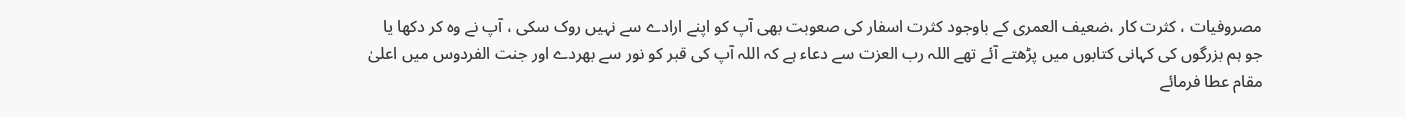مصروفیات ، کثرت کار ،ضعیف العمری کے باوجود کثرت اسفار کی صعوبت بھی آپ کو اپنے ارادے سے نہیں روک سکی ، آپ نے وہ کر دکھا یا جو ہم بزرگوں کی کہانی کتابوں میں پڑھتے آئے تھے اللہ رب العزت سے دعاء ہے کہ اللہ آپ کی قبر کو نور سے بھردے اور جنت الفردوس میں اعلیٰ مقام عطا فرمائے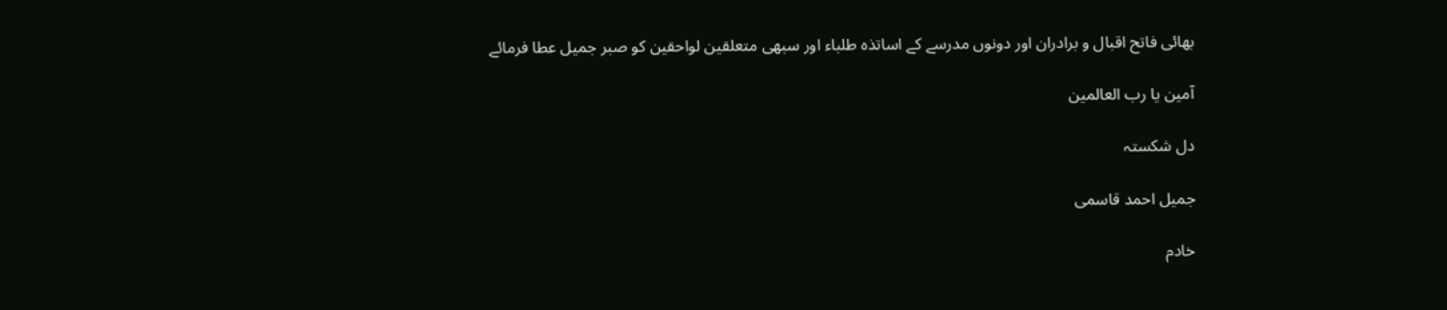بھائی فاتح اقبال و برادران اور دونوں مدرسے کے اساتذہ طلباء اور سبھی متعلقین لواحقین کو صبر جمیل عطا فرمائے

آمین یا رب العالمین

دل شکستہ

جمیل احمد قاسمی

خادم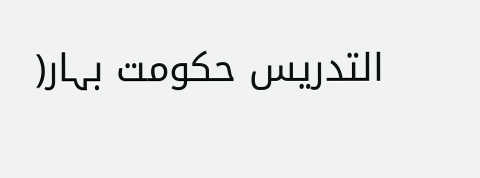التدریس حکومت بہار(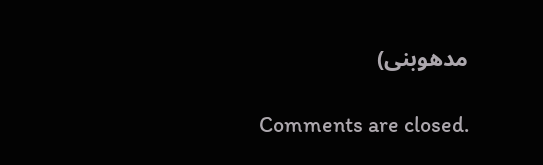مدھوبنی)

Comments are closed.